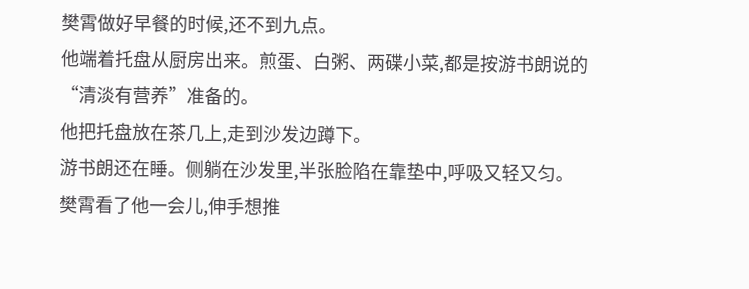樊霄做好早餐的时候,还不到九点。
他端着托盘从厨房出来。煎蛋、白粥、两碟小菜,都是按游书朗说的“清淡有营养”准备的。
他把托盘放在茶几上,走到沙发边蹲下。
游书朗还在睡。侧躺在沙发里,半张脸陷在靠垫中,呼吸又轻又匀。
樊霄看了他一会儿,伸手想推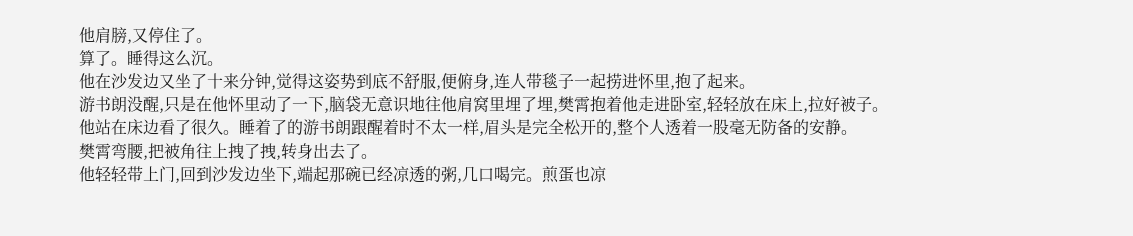他肩膀,又停住了。
算了。睡得这么沉。
他在沙发边又坐了十来分钟,觉得这姿势到底不舒服,便俯身,连人带毯子一起捞进怀里,抱了起来。
游书朗没醒,只是在他怀里动了一下,脑袋无意识地往他肩窝里埋了埋,樊霄抱着他走进卧室,轻轻放在床上,拉好被子。
他站在床边看了很久。睡着了的游书朗跟醒着时不太一样,眉头是完全松开的,整个人透着一股毫无防备的安静。
樊霄弯腰,把被角往上拽了拽,转身出去了。
他轻轻带上门,回到沙发边坐下,端起那碗已经凉透的粥,几口喝完。煎蛋也凉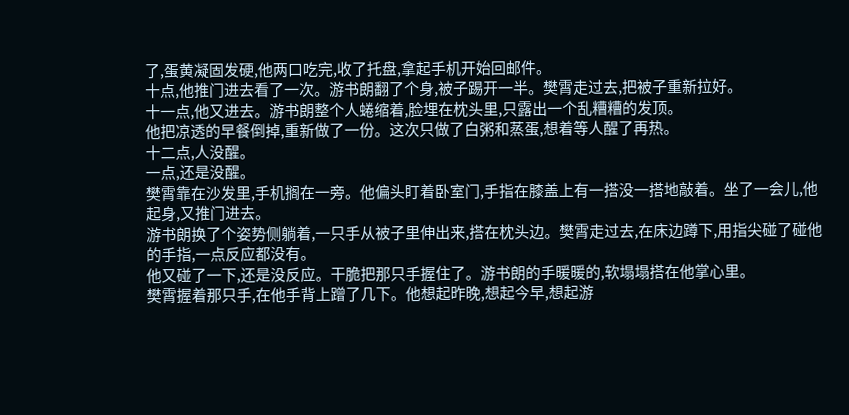了,蛋黄凝固发硬,他两口吃完,收了托盘,拿起手机开始回邮件。
十点,他推门进去看了一次。游书朗翻了个身,被子踢开一半。樊霄走过去,把被子重新拉好。
十一点,他又进去。游书朗整个人蜷缩着,脸埋在枕头里,只露出一个乱糟糟的发顶。
他把凉透的早餐倒掉,重新做了一份。这次只做了白粥和蒸蛋,想着等人醒了再热。
十二点,人没醒。
一点,还是没醒。
樊霄靠在沙发里,手机搁在一旁。他偏头盯着卧室门,手指在膝盖上有一搭没一搭地敲着。坐了一会儿,他起身,又推门进去。
游书朗换了个姿势侧躺着,一只手从被子里伸出来,搭在枕头边。樊霄走过去,在床边蹲下,用指尖碰了碰他的手指,一点反应都没有。
他又碰了一下,还是没反应。干脆把那只手握住了。游书朗的手暖暖的,软塌塌搭在他掌心里。
樊霄握着那只手,在他手背上蹭了几下。他想起昨晚,想起今早,想起游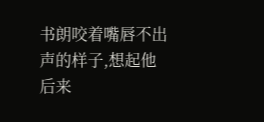书朗咬着嘴唇不出声的样子,想起他后来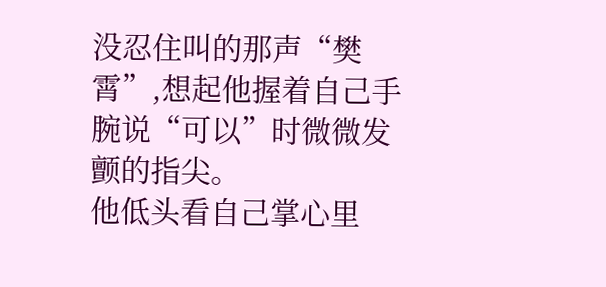没忍住叫的那声“樊霄”,想起他握着自己手腕说“可以”时微微发颤的指尖。
他低头看自己掌心里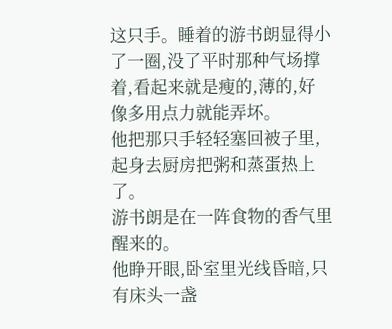这只手。睡着的游书朗显得小了一圈,没了平时那种气场撑着,看起来就是瘦的,薄的,好像多用点力就能弄坏。
他把那只手轻轻塞回被子里,起身去厨房把粥和蒸蛋热上了。
游书朗是在一阵食物的香气里醒来的。
他睁开眼,卧室里光线昏暗,只有床头一盏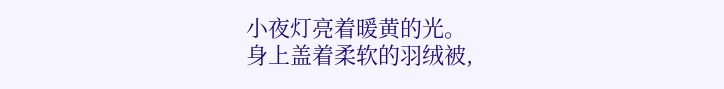小夜灯亮着暖黄的光。
身上盖着柔软的羽绒被,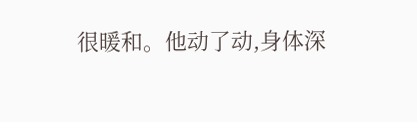很暖和。他动了动,身体深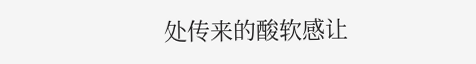处传来的酸软感让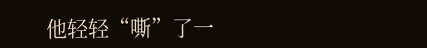他轻轻“嘶”了一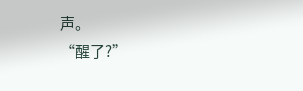声。
“醒了?”